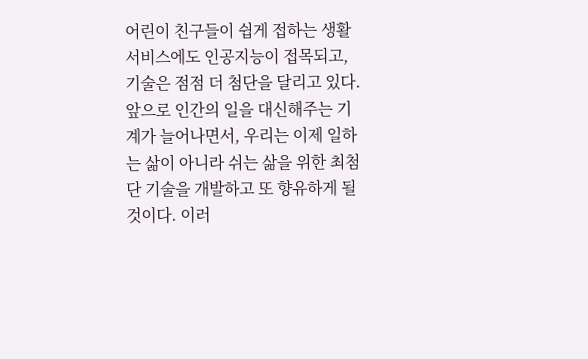어린이 친구들이 쉽게 접하는 생활 서비스에도 인공지능이 접목되고, 기술은 점점 더 첨단을 달리고 있다. 앞으로 인간의 일을 대신해주는 기계가 늘어나면서, 우리는 이제 일하는 삶이 아니라 쉬는 삶을 위한 최첨단 기술을 개발하고 또 향유하게 될 것이다. 이러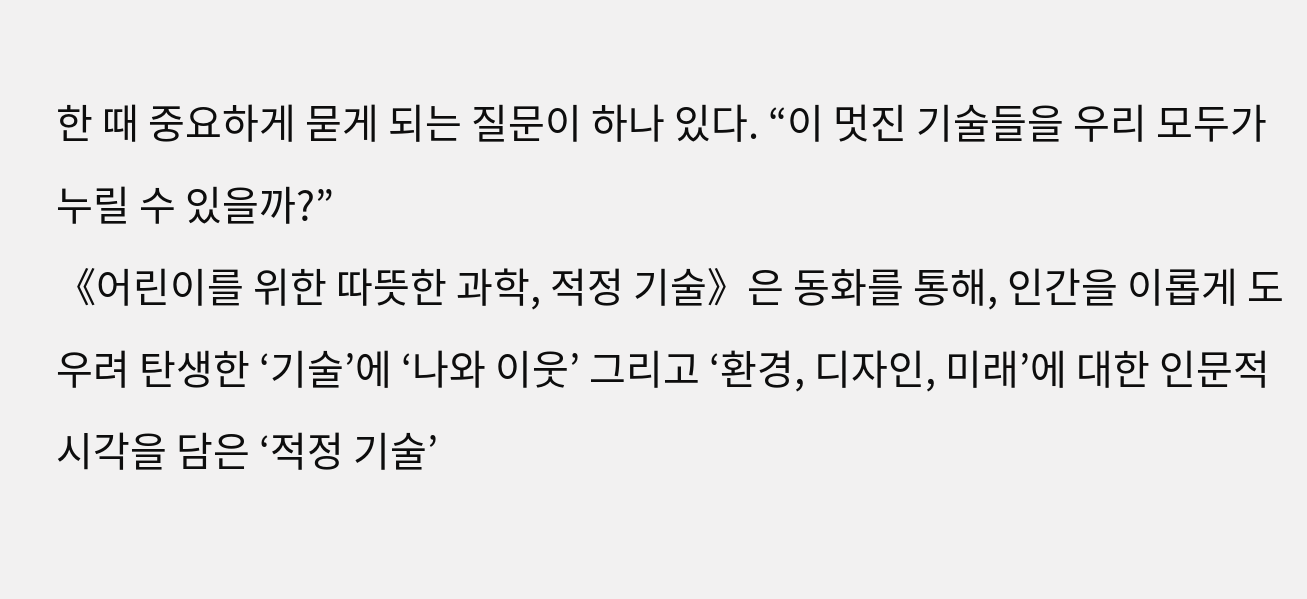한 때 중요하게 묻게 되는 질문이 하나 있다. “이 멋진 기술들을 우리 모두가 누릴 수 있을까?”
《어린이를 위한 따뜻한 과학, 적정 기술》은 동화를 통해, 인간을 이롭게 도우려 탄생한 ‘기술’에 ‘나와 이웃’ 그리고 ‘환경, 디자인, 미래’에 대한 인문적 시각을 담은 ‘적정 기술’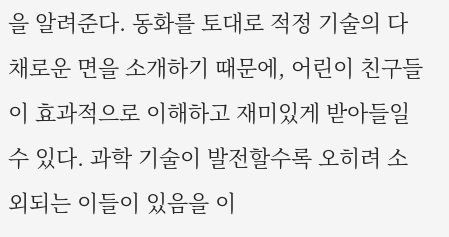을 알려준다. 동화를 토대로 적정 기술의 다채로운 면을 소개하기 때문에, 어린이 친구들이 효과적으로 이해하고 재미있게 받아들일 수 있다. 과학 기술이 발전할수록 오히려 소외되는 이들이 있음을 이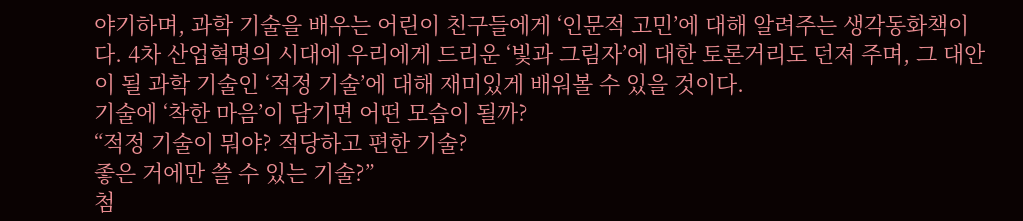야기하며, 과학 기술을 배우는 어린이 친구들에게 ‘인문적 고민’에 대해 알려주는 생각동화책이다. 4차 산업혁명의 시대에 우리에게 드리운 ‘빛과 그림자’에 대한 토론거리도 던져 주며, 그 대안이 될 과학 기술인 ‘적정 기술’에 대해 재미있게 배워볼 수 있을 것이다.
기술에 ‘착한 마음’이 담기면 어떤 모습이 될까?
“적정 기술이 뭐야? 적당하고 편한 기술?
좋은 거에만 쓸 수 있는 기술?”
첨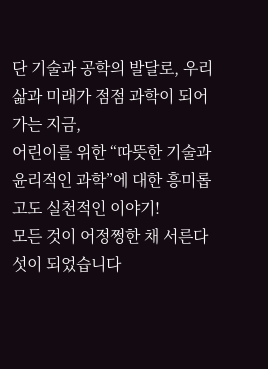단 기술과 공학의 발달로, 우리 삶과 미래가 점점 과학이 되어가는 지금,
어린이를 위한 “따뜻한 기술과 윤리적인 과학”에 대한 흥미롭고도 실천적인 이야기!
모든 것이 어정쩡한 채 서른다섯이 되었습니다